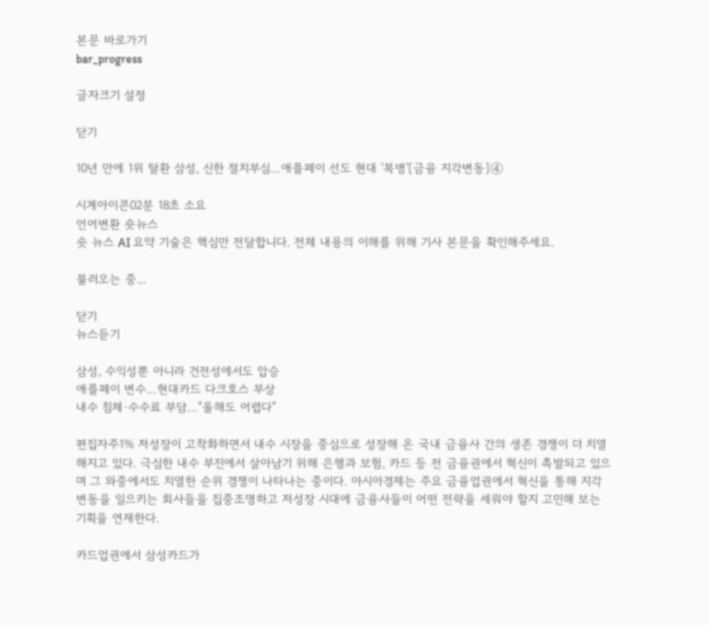본문 바로가기
bar_progress

글자크기 설정

닫기

10년 만에 1위 탈환 삼성, 신한 절치부심…애플페이 선도 현대 '복병'[금융 지각변동]④

시계아이콘02분 18초 소요
언어변환 숏뉴스
숏 뉴스 AI 요약 기술은 핵심만 전달합니다. 전체 내용의 이해를 위해 기사 본문을 확인해주세요.

불러오는 중...

닫기
뉴스듣기

삼성, 수익성뿐 아니라 건전성에서도 압승
애플페이 변수…현대카드 다크호스 부상
내수 침체·수수료 부담…"올해도 어렵다"

편집자주1% 저성장이 고착화하면서 내수 시장을 중심으로 성장해 온 국내 금융사 간의 생존 경쟁이 더 치열해지고 있다. 극심한 내수 부진에서 살아남기 위해 은행과 보험, 카드 등 전 금융권에서 혁신이 촉발되고 있으며 그 와중에서도 치열한 순위 경쟁이 나타나는 중이다. 아시아경제는 주요 금융업권에서 혁신을 통해 지각변동을 일으키는 회사들을 집중조명하고 저성장 시대에 금융사들이 어떤 전략을 세워야 할지 고민해 보는 기획을 연재한다.

카드업권에서 삼성카드가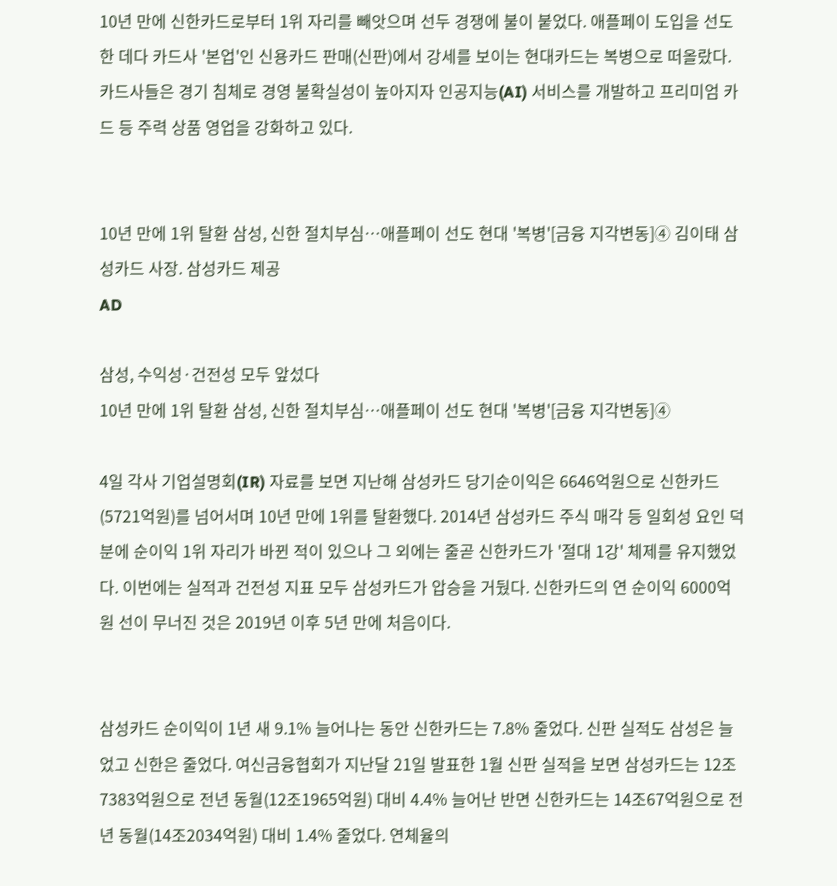10년 만에 신한카드로부터 1위 자리를 빼앗으며 선두 경쟁에 불이 붙었다. 애플페이 도입을 선도한 데다 카드사 '본업'인 신용카드 판매(신판)에서 강세를 보이는 현대카드는 복병으로 떠올랐다. 카드사들은 경기 침체로 경영 불확실성이 높아지자 인공지능(AI) 서비스를 개발하고 프리미엄 카드 등 주력 상품 영업을 강화하고 있다.


10년 만에 1위 탈환 삼성, 신한 절치부심…애플페이 선도 현대 '복병'[금융 지각변동]④ 김이태 삼성카드 사장. 삼성카드 제공
AD

삼성, 수익성·건전성 모두 앞섰다
10년 만에 1위 탈환 삼성, 신한 절치부심…애플페이 선도 현대 '복병'[금융 지각변동]④

4일 각사 기업설명회(IR) 자료를 보면 지난해 삼성카드 당기순이익은 6646억원으로 신한카드(5721억원)를 넘어서며 10년 만에 1위를 탈환했다. 2014년 삼성카드 주식 매각 등 일회성 요인 덕분에 순이익 1위 자리가 바뀐 적이 있으나 그 외에는 줄곧 신한카드가 '절대 1강' 체제를 유지했었다. 이번에는 실적과 건전성 지표 모두 삼성카드가 압승을 거뒀다. 신한카드의 연 순이익 6000억원 선이 무너진 것은 2019년 이후 5년 만에 처음이다.


삼성카드 순이익이 1년 새 9.1% 늘어나는 동안 신한카드는 7.8% 줄었다. 신판 실적도 삼성은 늘었고 신한은 줄었다. 여신금융협회가 지난달 21일 발표한 1월 신판 실적을 보면 삼성카드는 12조7383억원으로 전년 동월(12조1965억원) 대비 4.4% 늘어난 반면 신한카드는 14조67억원으로 전년 동월(14조2034억원) 대비 1.4% 줄었다. 연체율의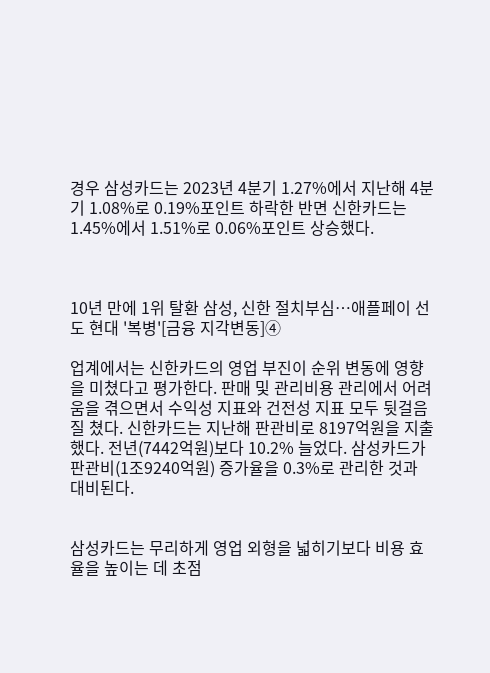경우 삼성카드는 2023년 4분기 1.27%에서 지난해 4분기 1.08%로 0.19%포인트 하락한 반면 신한카드는 1.45%에서 1.51%로 0.06%포인트 상승했다.



10년 만에 1위 탈환 삼성, 신한 절치부심…애플페이 선도 현대 '복병'[금융 지각변동]④

업계에서는 신한카드의 영업 부진이 순위 변동에 영향을 미쳤다고 평가한다. 판매 및 관리비용 관리에서 어려움을 겪으면서 수익성 지표와 건전성 지표 모두 뒷걸음질 쳤다. 신한카드는 지난해 판관비로 8197억원을 지출했다. 전년(7442억원)보다 10.2% 늘었다. 삼성카드가 판관비(1조9240억원) 증가율을 0.3%로 관리한 것과 대비된다.


삼성카드는 무리하게 영업 외형을 넓히기보다 비용 효율을 높이는 데 초점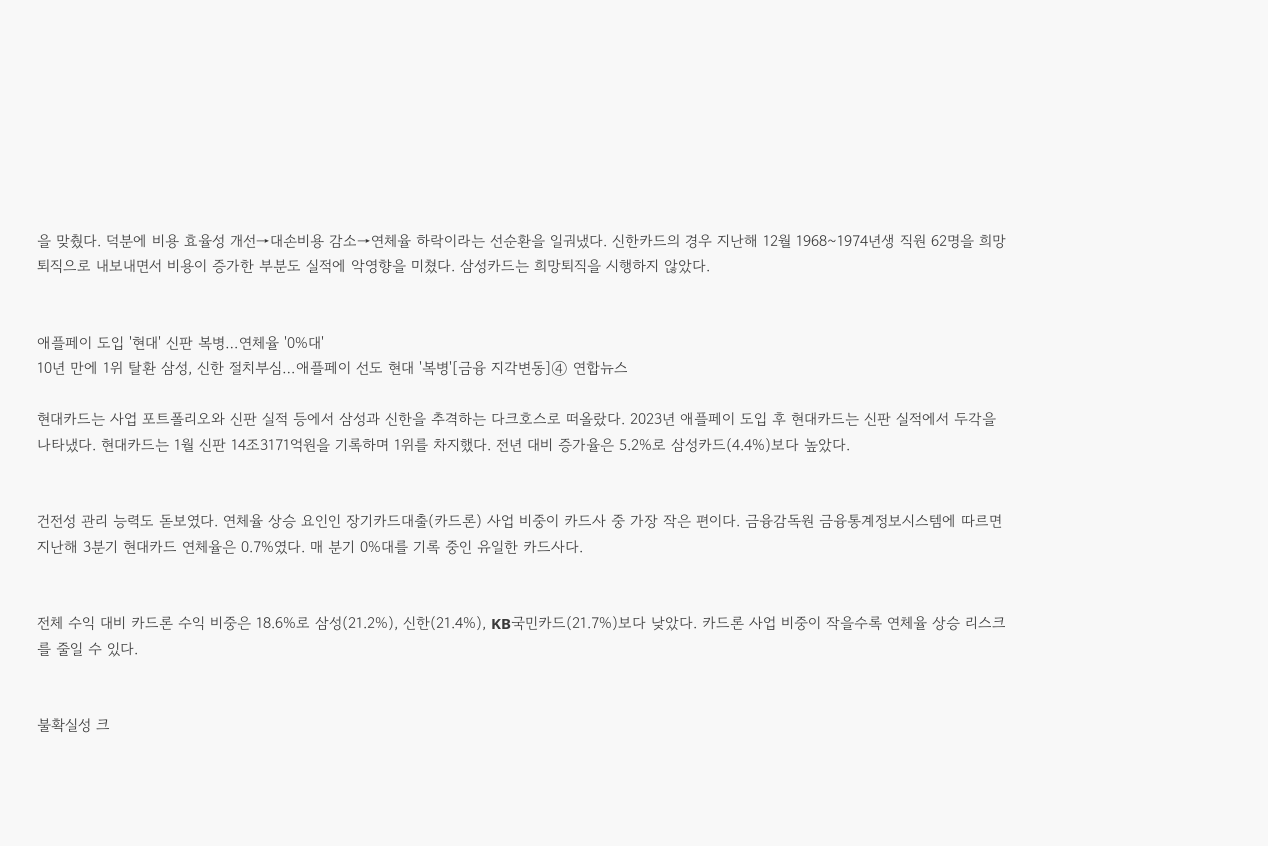을 맞췄다. 덕분에 비용 효율성 개선→대손비용 감소→연체율 하락이라는 선순환을 일궈냈다. 신한카드의 경우 지난해 12월 1968~1974년생 직원 62명을 희망퇴직으로 내보내면서 비용이 증가한 부분도 실적에 악영향을 미쳤다. 삼성카드는 희망퇴직을 시행하지 않았다.


애플페이 도입 '현대' 신판 복병…연체율 '0%대'
10년 만에 1위 탈환 삼성, 신한 절치부심…애플페이 선도 현대 '복병'[금융 지각변동]④ 연합뉴스

현대카드는 사업 포트폴리오와 신판 실적 등에서 삼성과 신한을 추격하는 다크호스로 떠올랐다. 2023년 애플페이 도입 후 현대카드는 신판 실적에서 두각을 나타냈다. 현대카드는 1월 신판 14조3171억원을 기록하며 1위를 차지했다. 전년 대비 증가율은 5.2%로 삼성카드(4.4%)보다 높았다.


건전성 관리 능력도 돋보였다. 연체율 상승 요인인 장기카드대출(카드론) 사업 비중이 카드사 중 가장 작은 편이다. 금융감독원 금융통계정보시스템에 따르면 지난해 3분기 현대카드 연체율은 0.7%였다. 매 분기 0%대를 기록 중인 유일한 카드사다.


전체 수익 대비 카드론 수익 비중은 18.6%로 삼성(21.2%), 신한(21.4%), KB국민카드(21.7%)보다 낮았다. 카드론 사업 비중이 작을수록 연체율 상승 리스크를 줄일 수 있다.


불확실성 크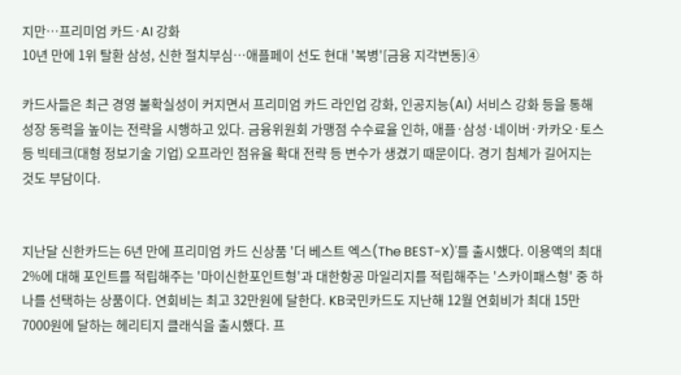지만…프리미엄 카드·AI 강화
10년 만에 1위 탈환 삼성, 신한 절치부심…애플페이 선도 현대 '복병'[금융 지각변동]④

카드사들은 최근 경영 불확실성이 커지면서 프리미엄 카드 라인업 강화, 인공지능(AI) 서비스 강화 등을 통해 성장 동력을 높이는 전략을 시행하고 있다. 금융위원회 가맹점 수수료율 인하, 애플·삼성·네이버·카카오·토스 등 빅테크(대형 정보기술 기업) 오프라인 점유율 확대 전략 등 변수가 생겼기 때문이다. 경기 침체가 길어지는 것도 부담이다.


지난달 신한카드는 6년 만에 프리미엄 카드 신상품 '더 베스트 엑스(The BEST-X)'를 출시했다. 이용액의 최대 2%에 대해 포인트를 적립해주는 '마이신한포인트형'과 대한항공 마일리지를 적립해주는 '스카이패스형' 중 하나를 선택하는 상품이다. 연회비는 최고 32만원에 달한다. KB국민카드도 지난해 12월 연회비가 최대 15만7000원에 달하는 헤리티지 클래식을 출시했다. 프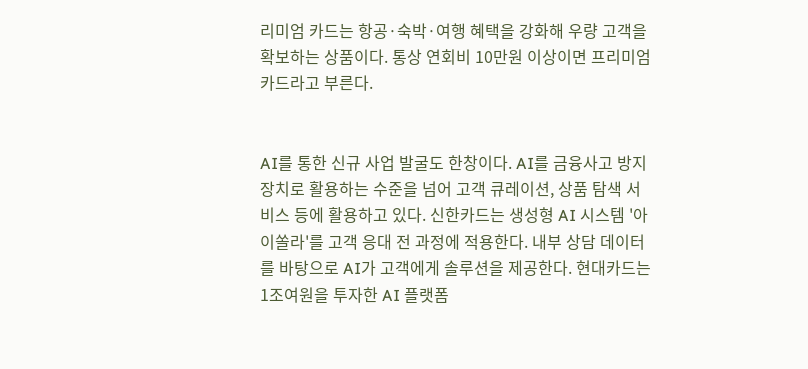리미엄 카드는 항공·숙박·여행 혜택을 강화해 우량 고객을 확보하는 상품이다. 통상 연회비 10만원 이상이면 프리미엄 카드라고 부른다.


AI를 통한 신규 사업 발굴도 한창이다. AI를 금융사고 방지 장치로 활용하는 수준을 넘어 고객 큐레이션, 상품 탐색 서비스 등에 활용하고 있다. 신한카드는 생성형 AI 시스템 '아이쏠라'를 고객 응대 전 과정에 적용한다. 내부 상담 데이터를 바탕으로 AI가 고객에게 솔루션을 제공한다. 현대카드는 1조여원을 투자한 AI 플랫폼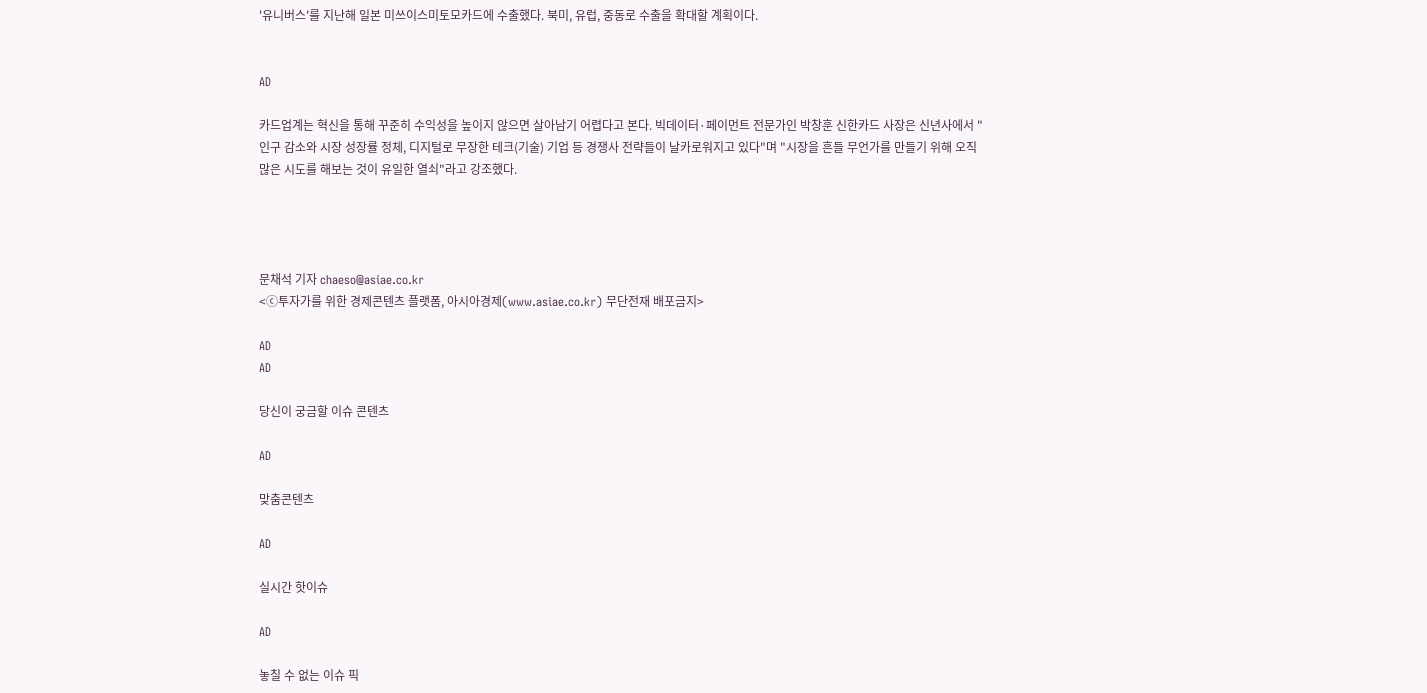'유니버스'를 지난해 일본 미쓰이스미토모카드에 수출했다. 북미, 유럽, 중동로 수출을 확대할 계획이다.


AD

카드업계는 혁신을 통해 꾸준히 수익성을 높이지 않으면 살아남기 어렵다고 본다. 빅데이터·페이먼트 전문가인 박창훈 신한카드 사장은 신년사에서 "인구 감소와 시장 성장률 정체, 디지털로 무장한 테크(기술) 기업 등 경쟁사 전략들이 날카로워지고 있다"며 "시장을 흔들 무언가를 만들기 위해 오직 많은 시도를 해보는 것이 유일한 열쇠"라고 강조했다.




문채석 기자 chaeso@asiae.co.kr
<ⓒ투자가를 위한 경제콘텐츠 플랫폼, 아시아경제(www.asiae.co.kr) 무단전재 배포금지>

AD
AD

당신이 궁금할 이슈 콘텐츠

AD

맞춤콘텐츠

AD

실시간 핫이슈

AD

놓칠 수 없는 이슈 픽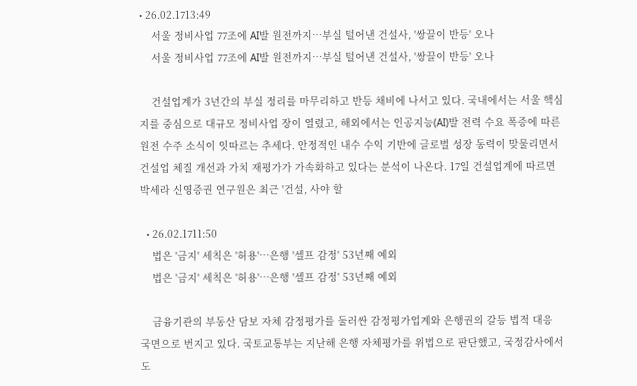• 26.02.1713:49
    서울 정비사업 77조에 AI발 원전까지…부실 털어낸 건설사, '쌍끌이 반등' 오나
    서울 정비사업 77조에 AI발 원전까지…부실 털어낸 건설사, '쌍끌이 반등' 오나

    건설업계가 3년간의 부실 정리를 마무리하고 반등 채비에 나서고 있다. 국내에서는 서울 핵심지를 중심으로 대규모 정비사업 장이 열렸고, 해외에서는 인공지능(AI)발 전력 수요 폭증에 따른 원전 수주 소식이 잇따르는 추세다. 안정적인 내수 수익 기반에 글로벌 성장 동력이 맞물리면서 건설업 체질 개선과 가치 재평가가 가속화하고 있다는 분석이 나온다. 17일 건설업계에 따르면 박세라 신영증권 연구원은 최근 '건설, 사야 할

  • 26.02.1711:50
    법은 '금지' 세칙은 '허용'…은행 '셀프 감정' 53년째 예외
    법은 '금지' 세칙은 '허용'…은행 '셀프 감정' 53년째 예외

    금융기관의 부동산 담보 자체 감정평가를 둘러싼 감정평가업계와 은행권의 갈등 법적 대응 국면으로 번지고 있다. 국토교통부는 지난해 은행 자체평가를 위법으로 판단했고, 국정감사에서도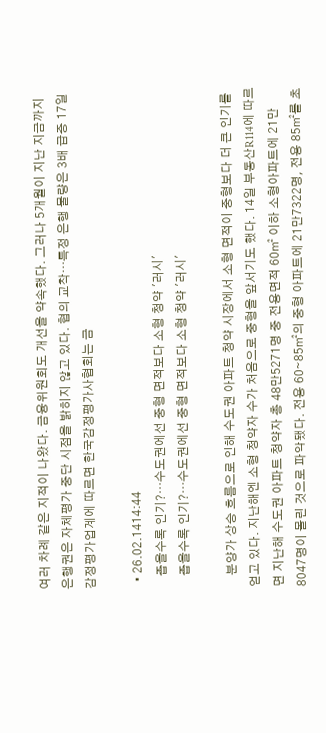여러 차례 같은 지적이 나왔다. 금융위원회도 개선을 약속했다. 그러나 5개월이 지난 지금까지 은행권은 자체평가 중단 시점을 밝히지 않고 있다. 협의 교착…특정 은행 물량은 3배 급증 17일 감정평가업계에 따르면 한국감정평가사협회는 금

  • 26.02.1414:44
    좁을수록 인기?…수도권에선 중형 면적보다 소형 청약 '러시'
    좁을수록 인기?…수도권에선 중형 면적보다 소형 청약 '러시'

    분양가 상승 흐름으로 인해 수도권 아파트 청약 시장에서 소형 면적이 중형보다 더 큰 인기를 얻고 있다. 지난해엔 소형 청약자 수가 처음으로 중형을 앞서기도 했다. 14일 부동산R114에 따르면 지난해 수도권 아파트 청약자 총 48만5271명 중 전용면적 60㎡ 이하 소형아파트에 21만8047명이 몰린 것으로 파악됐다. 전용 60∼85㎡의 중형 아파트에 21만7322명, 전용 85㎡를 초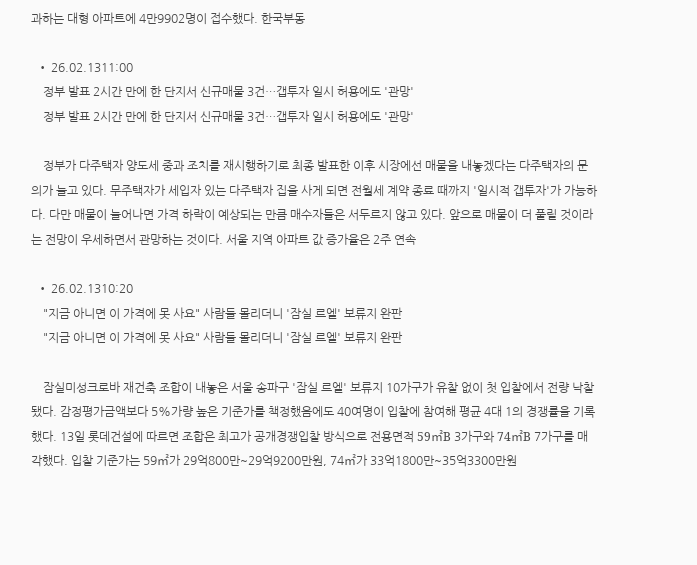과하는 대형 아파트에 4만9902명이 접수했다. 한국부동

  • 26.02.1311:00
    정부 발표 2시간 만에 한 단지서 신규매물 3건…갭투자 일시 허용에도 '관망'
    정부 발표 2시간 만에 한 단지서 신규매물 3건…갭투자 일시 허용에도 '관망'

    정부가 다주택자 양도세 중과 조치를 재시행하기로 최종 발표한 이후 시장에선 매물을 내놓겠다는 다주택자의 문의가 늘고 있다. 무주택자가 세입자 있는 다주택자 집을 사게 되면 전월세 계약 종료 때까지 '일시적 갭투자'가 가능하다. 다만 매물이 늘어나면 가격 하락이 예상되는 만큼 매수자들은 서두르지 않고 있다. 앞으로 매물이 더 풀릴 것이라는 전망이 우세하면서 관망하는 것이다. 서울 지역 아파트 값 증가율은 2주 연속

  • 26.02.1310:20
    "지금 아니면 이 가격에 못 사요" 사람들 몰리더니 '잠실 르엘' 보류지 완판
    "지금 아니면 이 가격에 못 사요" 사람들 몰리더니 '잠실 르엘' 보류지 완판

    잠실미성크로바 재건축 조합이 내놓은 서울 송파구 '잠실 르엘' 보류지 10가구가 유찰 없이 첫 입찰에서 전량 낙찰됐다. 감정평가금액보다 5%가량 높은 기준가를 책정했음에도 40여명이 입찰에 참여해 평균 4대 1의 경쟁률을 기록했다. 13일 롯데건설에 따르면 조합은 최고가 공개경쟁입찰 방식으로 전용면적 59㎡B 3가구와 74㎡B 7가구를 매각했다. 입찰 기준가는 59㎡가 29억800만~29억9200만원, 74㎡가 33억1800만~35억3300만원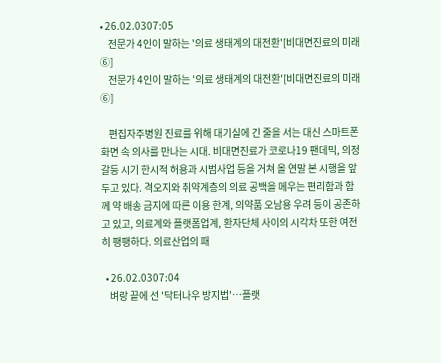• 26.02.0307:05
    전문가 4인이 말하는 '의료 생태계의 대전환'[비대면진료의 미래⑥]
    전문가 4인이 말하는 '의료 생태계의 대전환'[비대면진료의 미래⑥]

    편집자주병원 진료를 위해 대기실에 긴 줄을 서는 대신 스마트폰 화면 속 의사를 만나는 시대. 비대면진료가 코로나19 팬데믹, 의정 갈등 시기 한시적 허용과 시범사업 등을 거쳐 올 연말 본 시행을 앞두고 있다. 격오지와 취약계층의 의료 공백을 메우는 편리함과 함께 약 배송 금지에 따른 이용 한계, 의약품 오남용 우려 등이 공존하고 있고, 의료계와 플랫폼업계, 환자단체 사이의 시각차 또한 여전히 팽팽하다. 의료산업의 패

  • 26.02.0307:04
    벼랑 끝에 선 '닥터나우 방지법'…플랫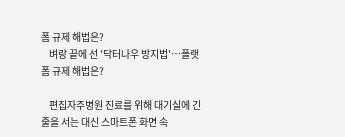폼 규제 해법은?
    벼랑 끝에 선 '닥터나우 방지법'…플랫폼 규제 해법은?

    편집자주병원 진료를 위해 대기실에 긴 줄을 서는 대신 스마트폰 화면 속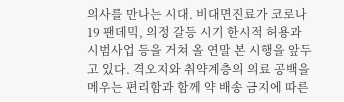의사를 만나는 시대. 비대면진료가 코로나19 팬데믹, 의정 갈등 시기 한시적 허용과 시범사업 등을 거쳐 올 연말 본 시행을 앞두고 있다. 격오지와 취약계층의 의료 공백을 메우는 편리함과 함께 약 배송 금지에 따른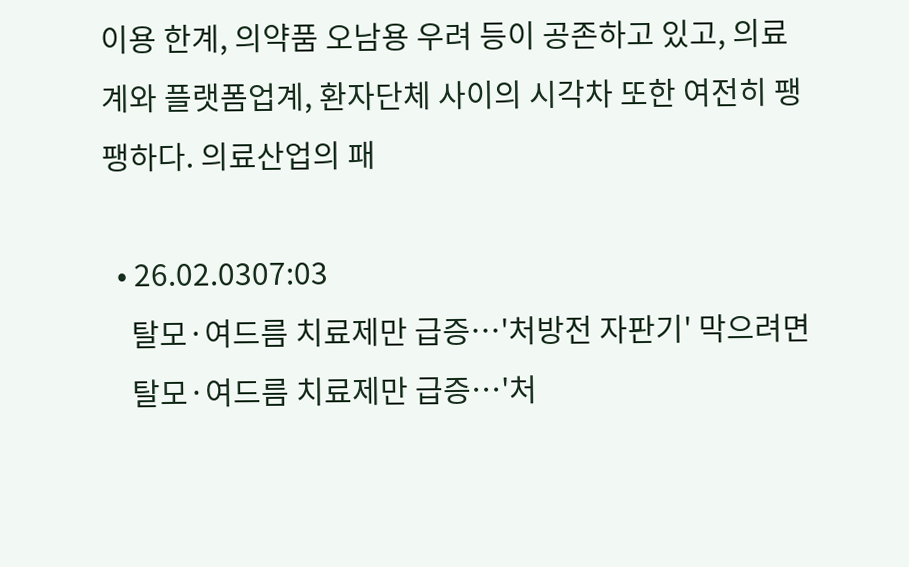이용 한계, 의약품 오남용 우려 등이 공존하고 있고, 의료계와 플랫폼업계, 환자단체 사이의 시각차 또한 여전히 팽팽하다. 의료산업의 패

  • 26.02.0307:03
    탈모·여드름 치료제만 급증…'처방전 자판기' 막으려면
    탈모·여드름 치료제만 급증…'처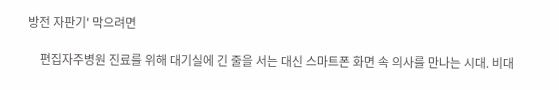방전 자판기' 막으려면

    편집자주병원 진료를 위해 대기실에 긴 줄을 서는 대신 스마트폰 화면 속 의사를 만나는 시대. 비대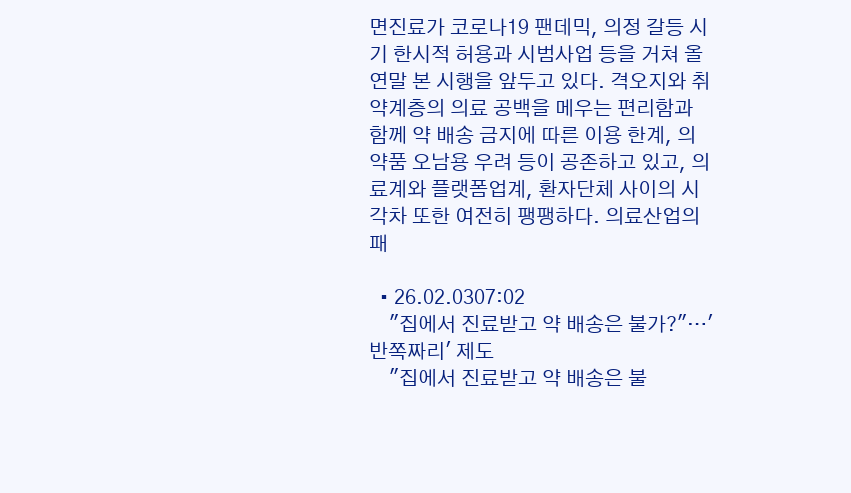면진료가 코로나19 팬데믹, 의정 갈등 시기 한시적 허용과 시범사업 등을 거쳐 올 연말 본 시행을 앞두고 있다. 격오지와 취약계층의 의료 공백을 메우는 편리함과 함께 약 배송 금지에 따른 이용 한계, 의약품 오남용 우려 등이 공존하고 있고, 의료계와 플랫폼업계, 환자단체 사이의 시각차 또한 여전히 팽팽하다. 의료산업의 패

  • 26.02.0307:02
    "집에서 진료받고 약 배송은 불가?"…'반쪽짜리' 제도
    "집에서 진료받고 약 배송은 불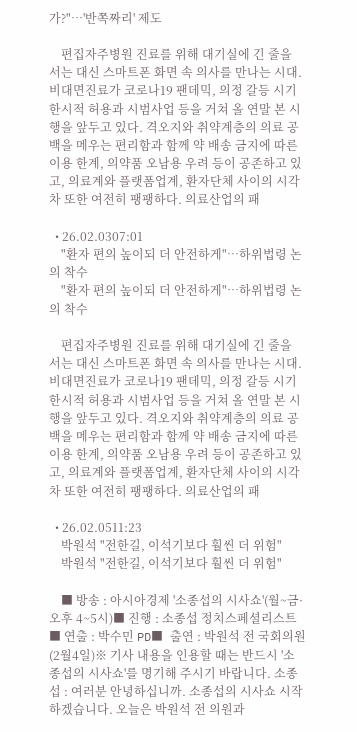가?"…'반쪽짜리' 제도

    편집자주병원 진료를 위해 대기실에 긴 줄을 서는 대신 스마트폰 화면 속 의사를 만나는 시대. 비대면진료가 코로나19 팬데믹, 의정 갈등 시기 한시적 허용과 시범사업 등을 거쳐 올 연말 본 시행을 앞두고 있다. 격오지와 취약계층의 의료 공백을 메우는 편리함과 함께 약 배송 금지에 따른 이용 한계, 의약품 오남용 우려 등이 공존하고 있고, 의료계와 플랫폼업계, 환자단체 사이의 시각차 또한 여전히 팽팽하다. 의료산업의 패

  • 26.02.0307:01
    "환자 편의 높이되 더 안전하게"…하위법령 논의 착수
    "환자 편의 높이되 더 안전하게"…하위법령 논의 착수

    편집자주병원 진료를 위해 대기실에 긴 줄을 서는 대신 스마트폰 화면 속 의사를 만나는 시대. 비대면진료가 코로나19 팬데믹, 의정 갈등 시기 한시적 허용과 시범사업 등을 거쳐 올 연말 본 시행을 앞두고 있다. 격오지와 취약계층의 의료 공백을 메우는 편리함과 함께 약 배송 금지에 따른 이용 한계, 의약품 오남용 우려 등이 공존하고 있고, 의료계와 플랫폼업계, 환자단체 사이의 시각차 또한 여전히 팽팽하다. 의료산업의 패

  • 26.02.0511:23
    박원석 "전한길, 이석기보다 훨씬 더 위험"
    박원석 "전한길, 이석기보다 훨씬 더 위험"

    ■ 방송 : 아시아경제 '소종섭의 시사쇼'(월~금·오후 4~5시)■ 진행 : 소종섭 정치스페셜리스트 ■ 연출 : 박수민 PD■ 출연 : 박원석 전 국회의원(2월4일)※ 기사 내용을 인용할 때는 반드시 '소종섭의 시사쇼'를 명기해 주시기 바랍니다. 소종섭 : 여러분 안녕하십니까. 소종섭의 시사쇼 시작하겠습니다. 오늘은 박원석 전 의원과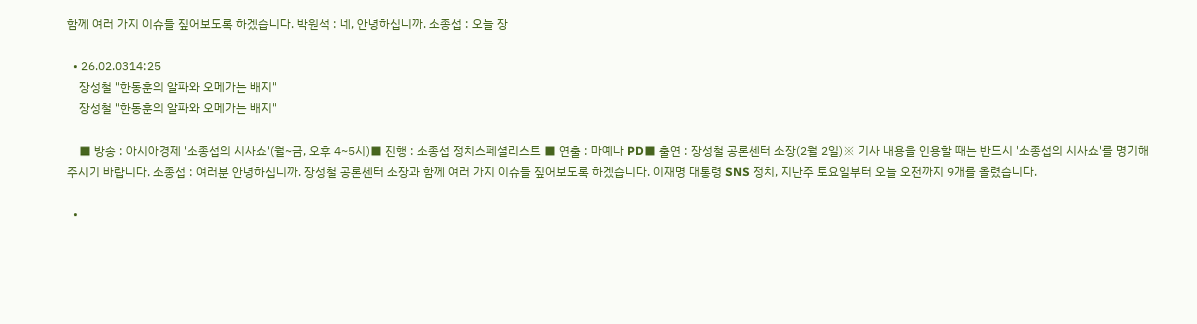함께 여러 가지 이슈들 짚어보도록 하겠습니다. 박원석 : 네, 안녕하십니까. 소종섭 : 오늘 장

  • 26.02.0314:25
    장성철 "한동훈의 알파와 오메가는 배지"
    장성철 "한동훈의 알파와 오메가는 배지"

    ■ 방송 : 아시아경제 '소종섭의 시사쇼'(월~금, 오후 4~5시)■ 진행 : 소종섭 정치스페셜리스트 ■ 연출 : 마예나 PD■ 출연 : 장성철 공론센터 소장(2월 2일)※ 기사 내용을 인용할 때는 반드시 '소종섭의 시사쇼'를 명기해 주시기 바랍니다. 소종섭 : 여러분 안녕하십니까. 장성철 공론센터 소장과 함께 여러 가지 이슈들 짚어보도록 하겠습니다. 이재명 대통령 SNS 정치, 지난주 토요일부터 오늘 오전까지 9개를 올렸습니다.

  •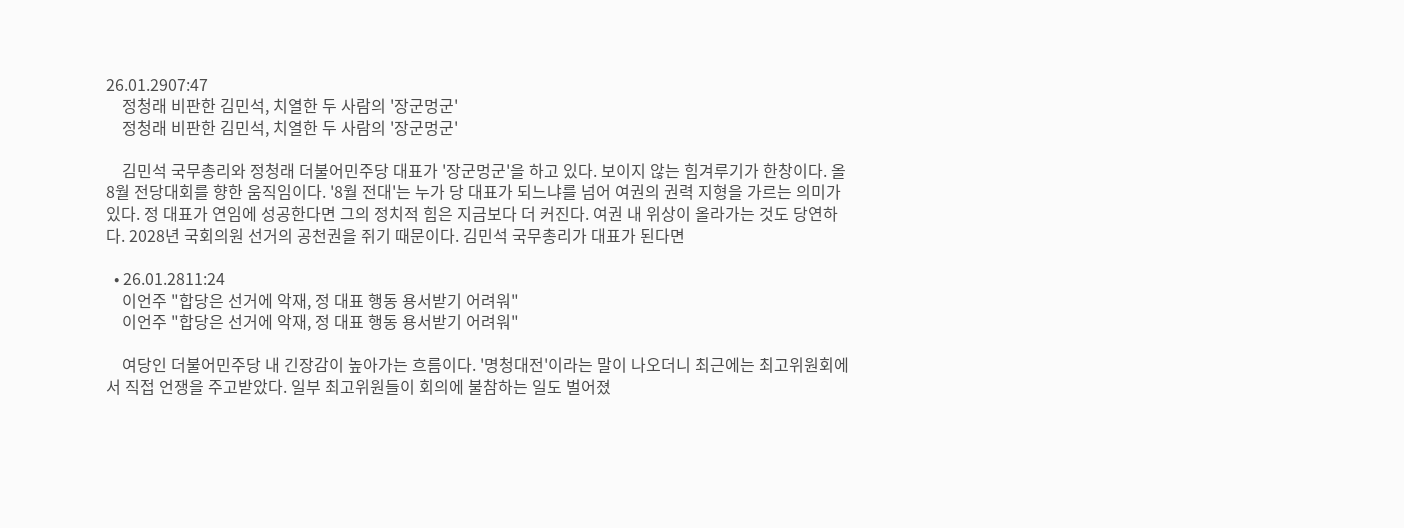26.01.2907:47
    정청래 비판한 김민석, 치열한 두 사람의 '장군멍군'
    정청래 비판한 김민석, 치열한 두 사람의 '장군멍군'

    김민석 국무총리와 정청래 더불어민주당 대표가 '장군멍군'을 하고 있다. 보이지 않는 힘겨루기가 한창이다. 올 8월 전당대회를 향한 움직임이다. '8월 전대'는 누가 당 대표가 되느냐를 넘어 여권의 권력 지형을 가르는 의미가 있다. 정 대표가 연임에 성공한다면 그의 정치적 힘은 지금보다 더 커진다. 여권 내 위상이 올라가는 것도 당연하다. 2028년 국회의원 선거의 공천권을 쥐기 때문이다. 김민석 국무총리가 대표가 된다면

  • 26.01.2811:24
    이언주 "합당은 선거에 악재, 정 대표 행동 용서받기 어려워"
    이언주 "합당은 선거에 악재, 정 대표 행동 용서받기 어려워"

    여당인 더불어민주당 내 긴장감이 높아가는 흐름이다. '명청대전'이라는 말이 나오더니 최근에는 최고위원회에서 직접 언쟁을 주고받았다. 일부 최고위원들이 회의에 불참하는 일도 벌어졌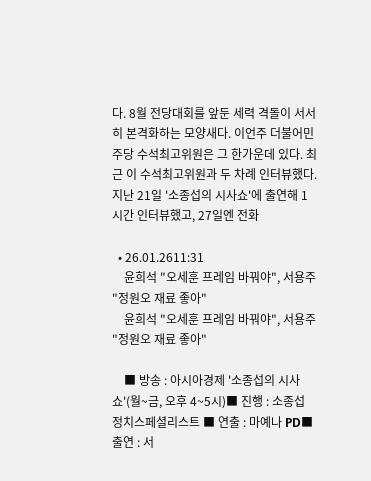다. 8월 전당대회를 앞둔 세력 격돌이 서서히 본격화하는 모양새다. 이언주 더불어민주당 수석최고위원은 그 한가운데 있다. 최근 이 수석최고위원과 두 차례 인터뷰했다. 지난 21일 '소종섭의 시사쇼'에 출연해 1시간 인터뷰했고, 27일엔 전화

  • 26.01.2611:31
    윤희석 "오세훈 프레임 바꿔야", 서용주 "정원오 재료 좋아"
    윤희석 "오세훈 프레임 바꿔야", 서용주 "정원오 재료 좋아"

    ■ 방송 : 아시아경제 '소종섭의 시사쇼'(월~금, 오후 4~5시)■ 진행 : 소종섭 정치스페셜리스트 ■ 연출 : 마예나 PD■ 출연 : 서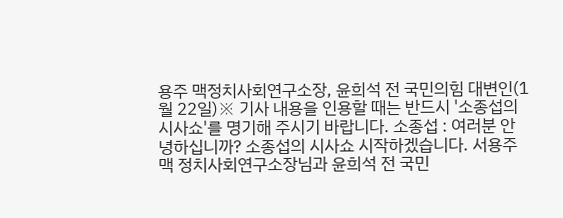용주 맥정치사회연구소장, 윤희석 전 국민의힘 대변인(1월 22일)※ 기사 내용을 인용할 때는 반드시 '소종섭의 시사쇼'를 명기해 주시기 바랍니다. 소종섭 : 여러분 안녕하십니까? 소종섭의 시사쇼 시작하겠습니다. 서용주 맥 정치사회연구소장님과 윤희석 전 국민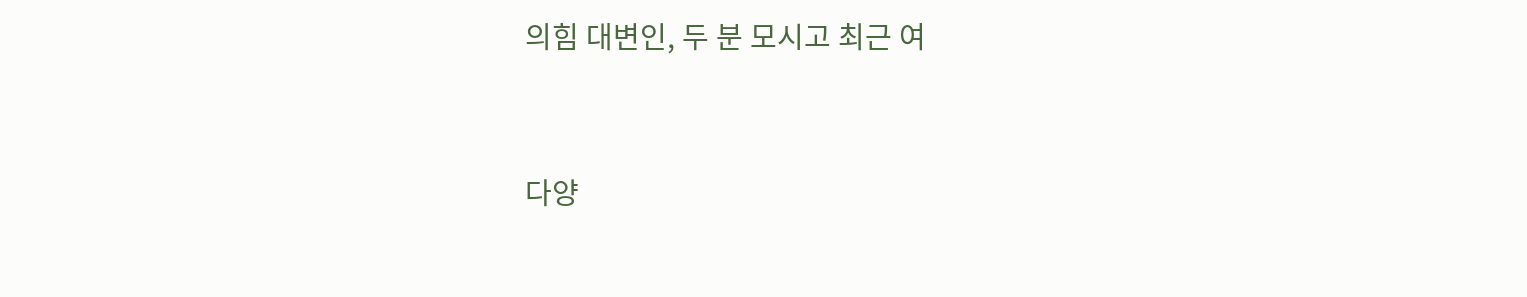의힘 대변인, 두 분 모시고 최근 여


다양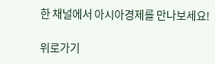한 채널에서 아시아경제를 만나보세요!

위로가기